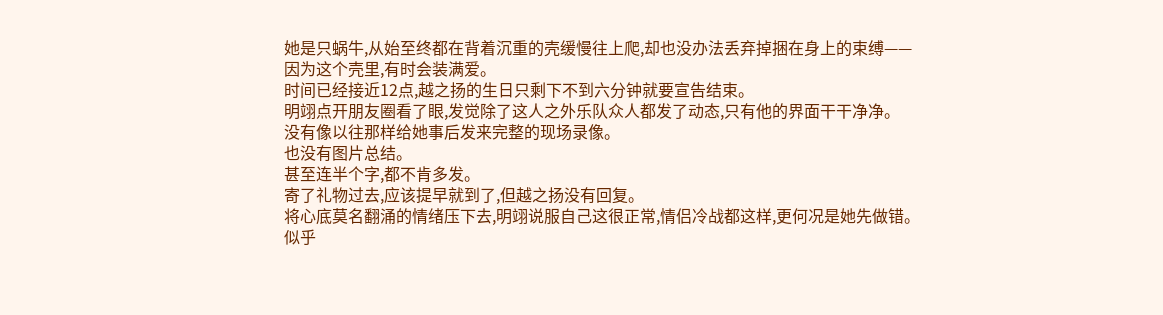她是只蜗牛,从始至终都在背着沉重的壳缓慢往上爬,却也没办法丢弃掉捆在身上的束缚——
因为这个壳里,有时会装满爱。
时间已经接近12点,越之扬的生日只剩下不到六分钟就要宣告结束。
明翊点开朋友圈看了眼,发觉除了这人之外乐队众人都发了动态,只有他的界面干干净净。
没有像以往那样给她事后发来完整的现场录像。
也没有图片总结。
甚至连半个字,都不肯多发。
寄了礼物过去,应该提早就到了,但越之扬没有回复。
将心底莫名翻涌的情绪压下去,明翊说服自己这很正常,情侣冷战都这样,更何况是她先做错。
似乎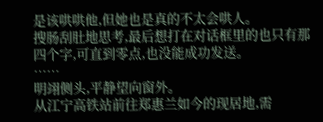是该哄哄他,但她也是真的不太会哄人。
搜肠刮肚地思考,最后想打在对话框里的也只有那四个字,可直到零点,也没能成功发送。
……
明翊侧头,平静望向窗外。
从江宁高铁站前往郑惠兰如今的现居地,需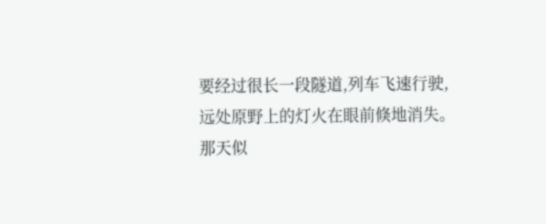要经过很长一段隧道,列车飞速行驶,远处原野上的灯火在眼前倏地消失。
那天似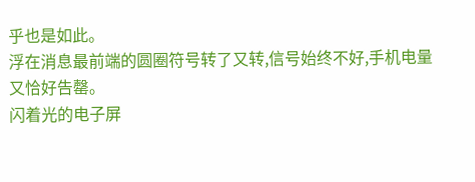乎也是如此。
浮在消息最前端的圆圈符号转了又转,信号始终不好,手机电量又恰好告罄。
闪着光的电子屏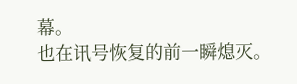幕。
也在讯号恢复的前一瞬熄灭。